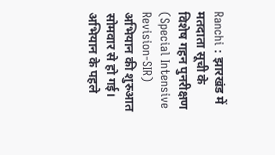Ranchi : झारखंड में मतदाता सूची के विशेष गहन पुनरीक्षण (Special Intensive Revision-SIR) अभियान की शुरुआत सोमवार से हो गई। अभियान के पहले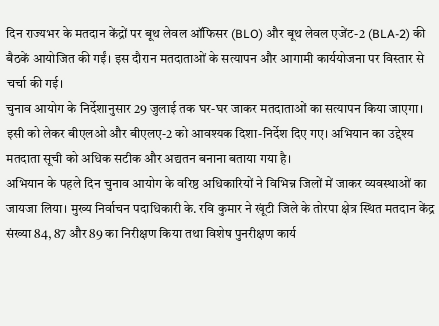दिन राज्यभर के मतदान केंद्रों पर बूथ लेवल ऑफिसर (BLO) और बूथ लेवल एजेंट-2 (BLA-2) की बैठकें आयोजित की गईं। इस दौरान मतदाताओं के सत्यापन और आगामी कार्ययोजना पर विस्तार से चर्चा की गई।
चुनाव आयोग के निर्देशानुसार 29 जुलाई तक घर-घर जाकर मतदाताओं का सत्यापन किया जाएगा। इसी को लेकर बीएलओ और बीएलए-2 को आवश्यक दिशा-निर्देश दिए गए। अभियान का उद्देश्य मतदाता सूची को अधिक सटीक और अद्यतन बनाना बताया गया है।
अभियान के पहले दिन चुनाव आयोग के वरिष्ठ अधिकारियों ने विभिन्न जिलों में जाकर व्यवस्थाओं का जायजा लिया। मुख्य निर्वाचन पदाधिकारी के. रवि कुमार ने खूंटी जिले के तोरपा क्षेत्र स्थित मतदान केंद्र संख्या 84, 87 और 89 का निरीक्षण किया तथा विशेष पुनरीक्षण कार्य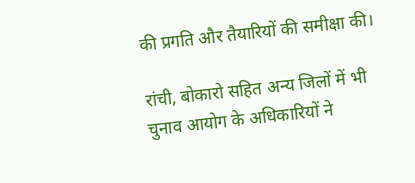की प्रगति और तैयारियों की समीक्षा की।

रांची, बोकारो सहित अन्य जिलों में भी चुनाव आयोग के अधिकारियों ने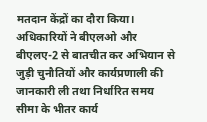मतदान केंद्रों का दौरा किया। अधिकारियों ने बीएलओ और बीएलए-2 से बातचीत कर अभियान से जुड़ी चुनौतियों और कार्यप्रणाली की जानकारी ली तथा निर्धारित समय सीमा के भीतर कार्य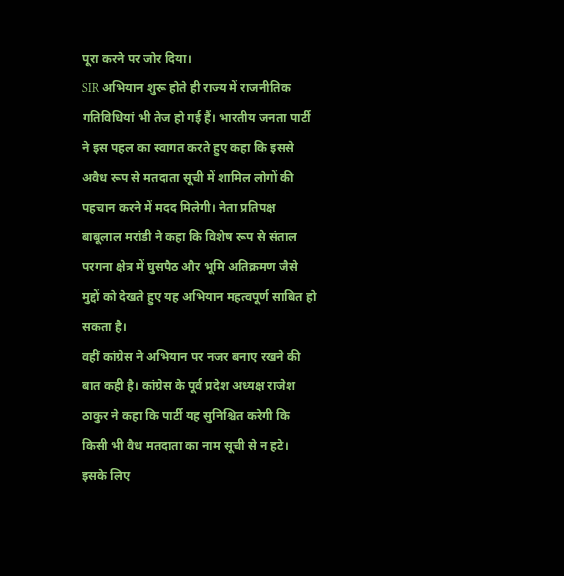पूरा करने पर जोर दिया।
SIR अभियान शुरू होते ही राज्य में राजनीतिक गतिविधियां भी तेज हो गई हैं। भारतीय जनता पार्टी ने इस पहल का स्वागत करते हुए कहा कि इससे अवैध रूप से मतदाता सूची में शामिल लोगों की पहचान करने में मदद मिलेगी। नेता प्रतिपक्ष बाबूलाल मरांडी ने कहा कि विशेष रूप से संताल परगना क्षेत्र में घुसपैठ और भूमि अतिक्रमण जैसे मुद्दों को देखते हुए यह अभियान महत्वपूर्ण साबित हो सकता है।
वहीं कांग्रेस ने अभियान पर नजर बनाए रखने की बात कही है। कांग्रेस के पूर्व प्रदेश अध्यक्ष राजेश ठाकुर ने कहा कि पार्टी यह सुनिश्चित करेगी कि किसी भी वैध मतदाता का नाम सूची से न हटे। इसके लिए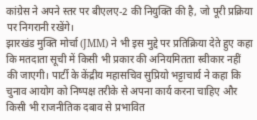कांग्रेस ने अपने स्तर पर बीएलए-2 की नियुक्ति की है, जो पूरी प्रक्रिया पर निगरानी रखेंगे।
झारखंड मुक्ति मोर्चा (JMM) ने भी इस मुद्दे पर प्रतिक्रिया देते हुए कहा कि मतदाता सूची में किसी भी प्रकार की अनियमितता स्वीकार नहीं की जाएगी। पार्टी के केंद्रीय महासचिव सुप्रियो भट्टाचार्य ने कहा कि चुनाव आयोग को निष्पक्ष तरीके से अपना कार्य करना चाहिए और किसी भी राजनीतिक दबाव से प्रभावित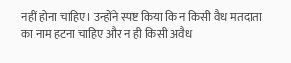नहीं होना चाहिए। उन्होंने स्पष्ट किया कि न किसी वैध मतदाता का नाम हटना चाहिए और न ही किसी अवैध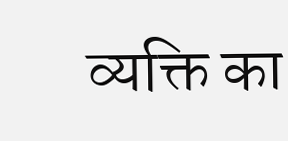व्यक्ति का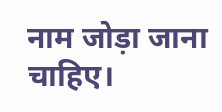नाम जोड़ा जाना चाहिए।